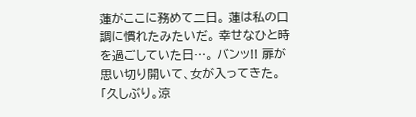蓮がここに務めて二日。 蓮は私の口調に慣れたみたいだ。 幸せなひと時を過ごしていた日…。 バンッ!! 扉が思い切り開いて、女が入ってきた。 「久しぶり。涼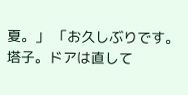夏。」 「お久しぶりです。塔子。ドアは直して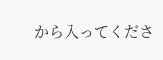から入ってくださ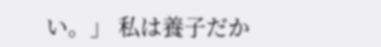い。」 私は養子だか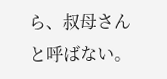ら、叔母さんと呼ばない。